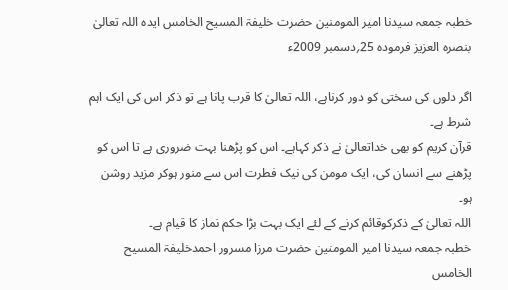خطبہ جمعہ سیدنا امیر المومنین حضرت خلیفۃ المسیح الخامس ایدہ اللہ تعالیٰ بنصرہ العزیز فرمودہ 25؍دسمبر 2009ء

اگر دلوں کی سختی کو دور کرناہے، اللہ تعالیٰ کا قرب پانا ہے تو ذکر اس کی ایک اہم شرط ہے۔
قرآن کریم کو بھی خداتعالیٰ نے ذکر کہاہے۔ اس کو پڑھنا بہت ضروری ہے تا اس کو پڑھنے سے انسان کی، ایک مومن کی نیک فطرت اس سے منور ہوکر مزید روشن ہو۔
اللہ تعالیٰ کے ذکرکوقائم کرنے کے لئے ایک بہت بڑا حکم نماز کا قیام ہے۔
خطبہ جمعہ سیدنا امیر المومنین حضرت مرزا مسرور احمدخلیفۃ المسیح الخامس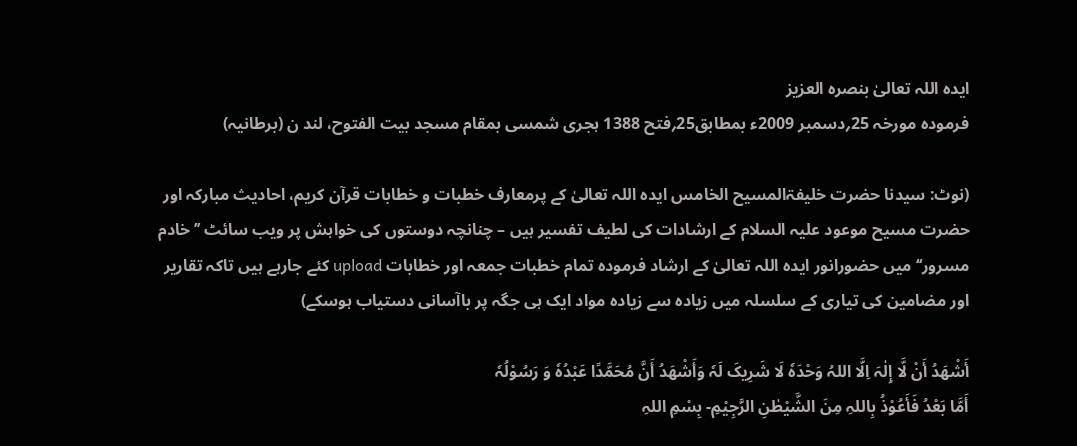ایدہ اللہ تعالیٰ بنصرہ العزیز
فرمودہ مورخہ 25؍دسمبر 2009ء بمطابق25؍فتح 1388 ہجری شمسی بمقام مسجد بیت الفتوح، لند ن (برطانیہ)

(نوٹ: سیدنا حضرت خلیفۃالمسیح الخامس ایدہ اللہ تعالیٰ کے پرمعارف خطبات و خطابات قرآن کریم، احادیث مبارکہ اور حضرت مسیح موعود علیہ السلام کے ارشادات کی لطیف تفسیر ہیں – چنانچہ دوستوں کی خواہش پر ویب سائٹ ’’خادم مسرور‘‘ میں حضورانور ایدہ اللہ تعالیٰ کے ارشاد فرمودہ تمام خطبات جمعہ اور خطابات upload کئے جارہے ہیں تاکہ تقاریر اور مضامین کی تیاری کے سلسلہ میں زیادہ سے زیادہ مواد ایک ہی جگہ پر باآسانی دستیاب ہوسکے)

أَشْھَدُ أَنْ لَّا إِلٰہَ اِلَّا اللہُ وَحْدَہٗ لَا شَرِیکَ لَہٗ وَأَشْھَدُ أَنَّ مُحَمَّدًا عَبْدُہٗ وَ رَسُوْلُہٗ
أَمَّا بَعْدُ فَأَعُوْذُ بِاللہِ مِنَ الشَّیْطٰنِ الرَّجِیْمِ- بِسْمِ اللہِ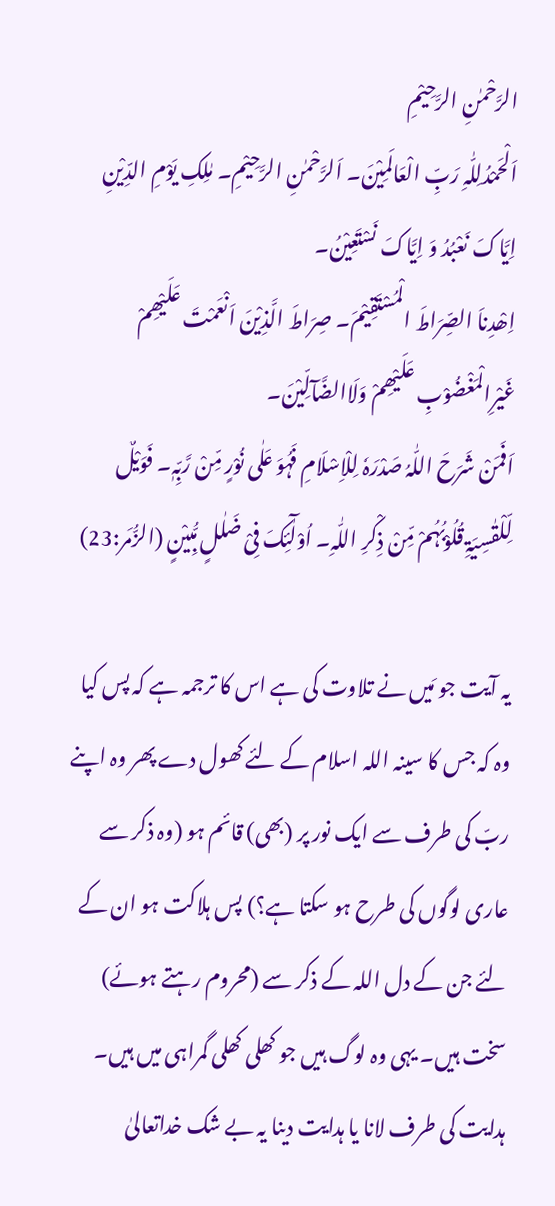الرَّحْمٰنِ الرَّحِیْمِ
اَلْحَمْدُلِلّٰہِ رَبِّ الْعَالَمِیْنَ۔ اَلرَّحْمٰنِ الرَّحِیْمِ۔ مٰلِکِ یَوْمِ الدِّیْنِ اِیَّاکَ نَعْبُدُ وَ اِیَّاکَ نَسْتَعِیْنُ۔
اِھْدِناَ الصِّرَاطَ الْمُسْتَقِیْمَ۔ صِرَاطَ الَّذِیْنَ اَنْعَمْتَ عَلَیْھِمْ غَیْرِالْمَغْضُوْبِ عَلَیْھِمْ وَلَاالضَّآلِّیْنَ۔
اَفَمَنْ شَرَحَ اللّٰہُ صَدْرَہٗ لِلْاِسْلَامِ فَہُوَ عَلٰی نُوْرٍ مِّنْ رَّبِّہٖ۔ فَوَیْلٌ لِّلْقٰسِیَۃِ قُلُوْبُہُمْ مِّنْ ذِکْرِ اللّٰہِ۔ اُوْلٰٓئِکَ فِیْ ضَلٰلٍ مُّبِیْنٍ (الزُّمَر:23)

یہ آیت جو مَیں نے تلاوت کی ہے اس کا ترجمہ ہے کہ پس کیا وہ کہ جس کا سینہ اللہ اسلام کے لئے کھول دے پھر وہ اپنے ربّ کی طرف سے ایک نور پر (بھی) قائم ہو (وہ ذکر سے عاری لوگوں کی طرح ہو سکتا ہے؟) پس ہلاکت ہو ان کے لئے جن کے دل اللہ کے ذکر سے (محروم رہتے ہوئے) سخت ہیں۔ یہی وہ لوگ ہیں جو کھلی کھلی گمراہی میں ہیں۔
ہدایت کی طرف لانا یا ہدایت دینا یہ بے شک خداتعالیٰ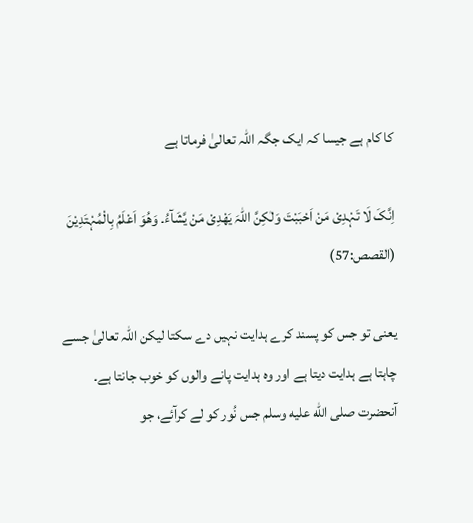کا کام ہے جیسا کہ ایک جگہ اللہ تعالیٰ فرماتا ہے

اِنَّکَ لَا تَہْدِیْ مَنْ اَحْبَبْتَ وَلٰکِنَّ اللّٰہَ یَھْدِیْ مَنْ یَّشَآءُ۔ وَھُوَ اَعْلَمُ بِالْمُہْتَدِیْنَ (القصص:57)

یعنی تو جس کو پسند کرے ہدایت نہیں دے سکتا لیکن اللہ تعالیٰ جسے چاہتا ہے ہدایت دیتا ہے اور وہ ہدایت پانے والوں کو خوب جانتا ہے۔
آنحضرت صلى الله عليه وسلم جس نُور کو لے کرآئے، جو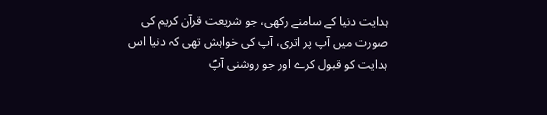ہدایت دنیا کے سامنے رکھی، جو شریعت قرآن کریم کی صورت میں آپ پر اتری، آپ کی خواہش تھی کہ دنیا اس ہدایت کو قبول کرے اور جو روشنی آپؐ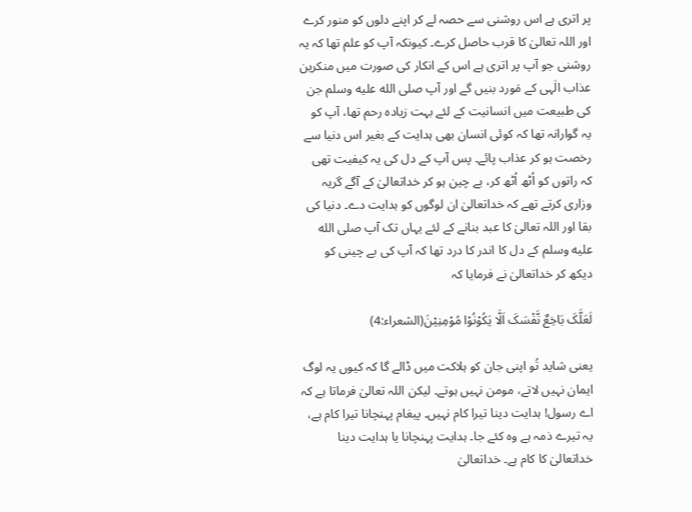پر اتری ہے اس روشنی سے حصہ لے کر اپنے دلوں کو منور کرے اور اللہ تعالیٰ کا قرب حاصل کرے۔ کیونکہ آپ کو علم تھا کہ یہ روشنی جو آپ پر اتری ہے اس کے انکار کی صورت میں منکرین عذاب الٰہی کے مَورد بنیں گے اور آپ صلى الله عليه وسلم جن کی طبیعت میں انسانیت کے لئے بہت زیادہ رحم تھا، آپ کو یہ گوارانہ تھا کہ کوئی انسان بھی ہدایت کے بغیر اس دنیا سے رخصت ہو کر عذاب پائے۔ پس آپ کے دل کی یہ کیفیت تھی کہ راتوں کو اُٹھ اُٹھ کر، بے چین ہو کر خداتعالیٰ کے آگے گریہ وزاری کرتے تھے کہ خداتعالیٰ ان لوگوں کو ہدایت دے۔ دنیا کی بقا اور اللہ تعالیٰ کا عبد بنانے کے لئے یہاں تک آپ صلى الله عليه وسلم کے دل کا اندر کا درد تھا کہ آپ کی بے چینی کو دیکھ کر خداتعالیٰ نے فرمایا کہ

لَعَلَّکَ بَاخِعٌ نَّفْسَکَ اَلَّا یَکُوْنُوْا مُوْمِنِیْنَ(الشعراء:4)

یعنی شاید تُو اپنی جان کو ہلاکت میں ڈالے گا کہ کیوں یہ لوگ ایمان نہیں لاتے، مومن نہیں ہوتے۔ لیکن اللہ تعالیٰ فرماتا ہے کہ اے رسول! ہدایت دینا تیرا کام نہیں۔ پیغام پہنچانا تیرا کام ہے، یہ تیرے ذمہ ہے وہ کئے جا۔ ہدایت پہنچانا یا ہدایت دینا خداتعالیٰ کا کام ہے۔ خداتعالیٰ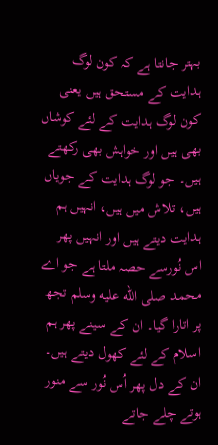بہتر جانتا ہے کہ کون لوگ ہدایت کے مستحق ہیں یعنی کون لوگ ہدایت کے لئے کوشاں بھی ہیں اور خواہش بھی رکھتے ہیں۔ جو لوگ ہدایت کے جویاں ہیں، تلاش میں ہیں، انہیں ہم ہدایت دیتے ہیں اور انہیں پھر اس نُورسے حصہ ملتا ہے جو اے محمد صلى الله عليه وسلم تجھ پر اتارا گیا۔ ان کے سینے پھر ہم اسلام کے لئے کھول دیتے ہیں۔ ان کے دل پھر اُس نُور سے منور ہوتے چلے جاتے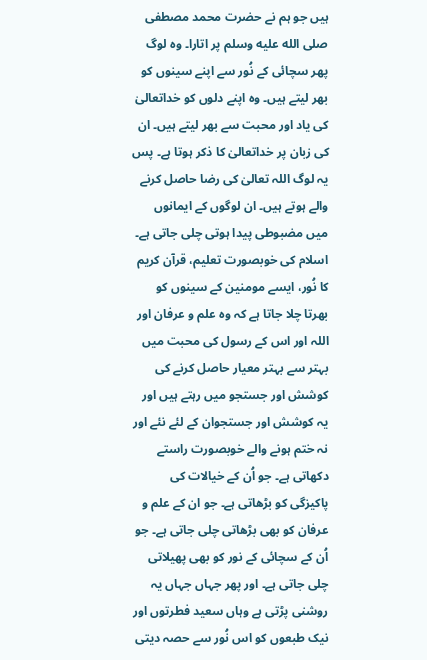ہیں جو ہم نے حضرت محمد مصطفی صلى الله عليه وسلم پر اتارا۔ وہ لوگ پھر سچائی کے نُور سے اپنے سینوں کو بھر لیتے ہیں۔ وہ اپنے دلوں کو خداتعالیٰ کی یاد اور محبت سے بھر لیتے ہیں۔ ان کی زبان پر خداتعالیٰ کا ذکر ہوتا ہے۔ پس یہ لوگ اللہ تعالیٰ کی رضا حاصل کرنے والے ہوتے ہیں۔ ان لوگوں کے ایمانوں میں مضبوطی پیدا ہوتی چلی جاتی ہے۔ اسلام کی خوبصورت تعلیم، قرآن کریم کا نُور، ایسے مومنین کے سینوں کو بھرتا چلا جاتا ہے کہ وہ علم و عرفان اور اللہ اور اس کے رسول کی محبت میں بہتر سے بہتر معیار حاصل کرنے کی کوشش اور جستجو میں رہتے ہیں اور یہ کوشش اور جستجوان کے لئے نئے اور نہ ختم ہونے والے خوبصورت راستے دکھاتی ہے۔ جو اُن کے خیالات کی پاکیزگی کو بڑھاتی ہے۔ جو ان کے علم و عرفان کو بھی بڑھاتی چلی جاتی ہے۔ جو اُن کے سچائی کے نور کو بھی پھیلاتی چلی جاتی ہے۔ اور پھر جہاں جہاں یہ روشنی پڑتی ہے وہاں سعید فطرتوں اور نیک طبعوں کو اس نُور سے حصہ دیتی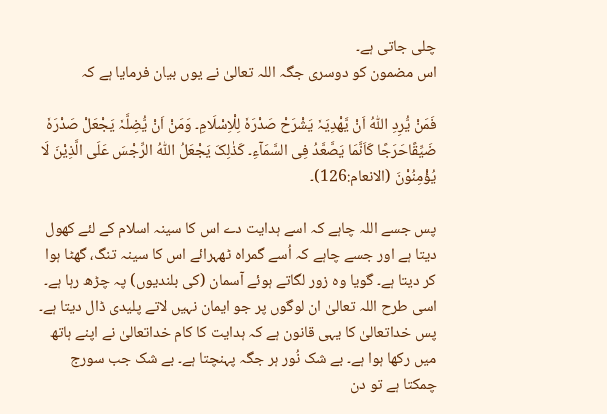چلی جاتی ہے۔
اس مضمون کو دوسری جگہ اللہ تعالیٰ نے یوں بیان فرمایا ہے کہ

فَمَنْ یُّرِدِ اللّٰہُ اَنْ یَّھْدِیَہٗ یَشْرَحْ صَدْرَہٗ لِلْاِسْلَامِ۔ وَمَنْ اَنْ یُّضِلَّہٗ یَجْعَلْ صَدْرَہٗ ضَیِّقًاحَرَجًا کَاَنَّمَا یَصَّعَّدُ فِی السَّمَآءِ۔ کَذٰلِکَ یَجْعَلُ اللّٰہُ الرِّجْسَ عَلَی الَّذِیْنَ لَا یُؤْمِنُوْنَ (الانعام:126)۔

پس جسے اللہ چاہے کہ اسے ہدایت دے اس کا سینہ اسلام کے لئے کھول دیتا ہے اور جسے چاہے کہ اُسے گمراہ ٹھہرائے اس کا سینہ تنگ، گھٹا ہوا کر دیتا ہے۔ گویا وہ زور لگاتے ہوئے آسمان (کی بلندیوں) پہ چڑھ رہا ہے۔ اسی طرح اللہ تعالیٰ ان لوگوں پر جو ایمان نہیں لاتے پلیدی ڈال دیتا ہے۔
پس خداتعالیٰ کا یہی قانون ہے کہ ہدایت کا کام خداتعالیٰ نے اپنے ہاتھ میں رکھا ہوا ہے۔ بے شک نُور ہر جگہ پہنچتا ہے۔ بے شک جب سورج چمکتا ہے تو دن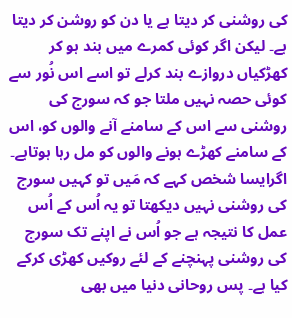کی روشنی کر دیتا ہے یا دن کو روشن کر دیتا ہے۔ لیکن اگر کوئی کمرے میں بند ہو کر کھڑکیاں دروازے بند کرلے تو اسے اس نُور سے کوئی حصہ نہیں ملتا جو کہ سورج کی روشنی سے اس کے سامنے آنے والوں کو، اس کے سامنے کھڑے ہونے والوں کو مل رہا ہوتاہے۔ اگرایسا شخص کہے کہ مَیں تو کہیں سورج کی روشنی نہیں دیکھتا تو یہ اُس کے اُس عمل کا نتیجہ ہے جو اُس نے اپنے تک سورج کی روشنی پہنچنے کے لئے روکیں کھڑی کرکے کیا ہے۔ پس روحانی دنیا میں بھی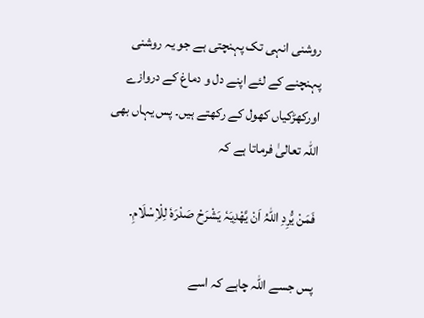روشنی انہی تک پہنچتی ہے جو یہ روشنی پہنچنے کے لئے اپنے دل و دماغ کے دروازے اورکھڑکیاں کھول کے رکھتے ہیں۔ پس یہاں بھی اللہ تعالیٰ فرماتا ہے کہ

فَمَنْ یُّرِدِ اللّٰہُ اَنْ یَّھْدِیَہٗ یَشْرَحْ صَدْرَہٗ لِلْاِسْلَامِ۔

پس جسے اللہ چاہے کہ اسے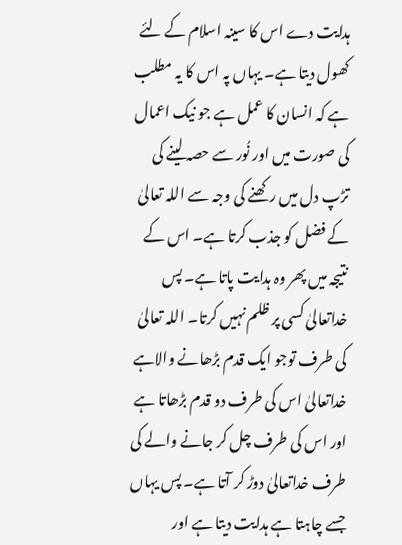ہدایت دے اس کا سینہ اسلام کے لئے کھول دیتا ہے۔ یہاں پہ اس کا یہ مطلب ہے کہ انسان کا عمل ہے جو نیک اعمال کی صورت میں اور نُور سے حصہ لینے کی تڑپ دل میں رکھنے کی وجہ سے اللہ تعالیٰ کے فضل کو جذب کرتا ہے۔ اس کے نتیجہ میں پھر وہ ہدایت پاتا ہے۔ پس خداتعالیٰ کسی پر ظلم نہیں کرتا۔ اللہ تعالیٰ کی طرف توجو ایک قدم بڑھانے والاہے خداتعالیٰ اس کی طرف دو قدم بڑھاتا ہے اور اس کی طرف چل کر جانے والے کی طرف خداتعالیٰ دوڑ کر آتا ہے۔ پس یہاں جسے چاہتا ہے ہدایت دیتا ہے اور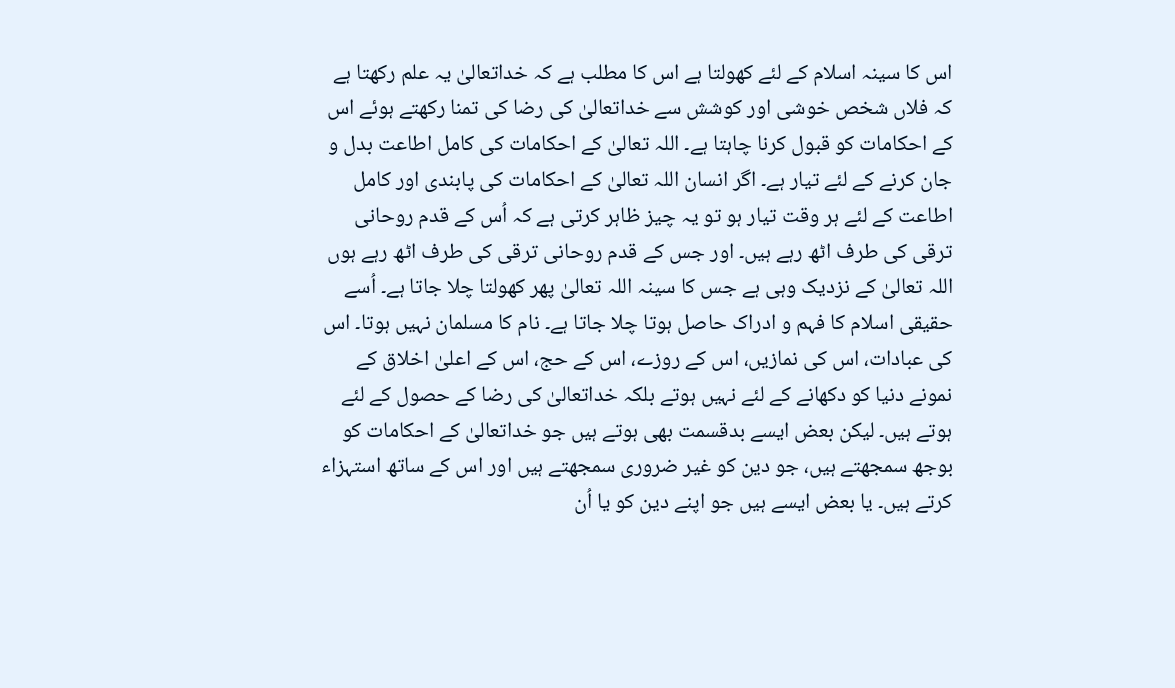اس کا سینہ اسلام کے لئے کھولتا ہے اس کا مطلب ہے کہ خداتعالیٰ یہ علم رکھتا ہے کہ فلاں شخص خوشی اور کوشش سے خداتعالیٰ کی رضا کی تمنا رکھتے ہوئے اس کے احکامات کو قبول کرنا چاہتا ہے۔ اللہ تعالیٰ کے احکامات کی کامل اطاعت بدل و جان کرنے کے لئے تیار ہے۔ اگر انسان اللہ تعالیٰ کے احکامات کی پابندی اور کامل اطاعت کے لئے ہر وقت تیار ہو تو یہ چیز ظاہر کرتی ہے کہ اُس کے قدم روحانی ترقی کی طرف اٹھ رہے ہیں۔ اور جس کے قدم روحانی ترقی کی طرف اٹھ رہے ہوں اللہ تعالیٰ کے نزدیک وہی ہے جس کا سینہ اللہ تعالیٰ پھر کھولتا چلا جاتا ہے۔ اُسے حقیقی اسلام کا فہم و ادراک حاصل ہوتا چلا جاتا ہے۔ نام کا مسلمان نہیں ہوتا۔ اس کی عبادات، اس کی نمازیں، اس کے روزے، اس کے حج، اس کے اعلیٰ اخلاق کے نمونے دنیا کو دکھانے کے لئے نہیں ہوتے بلکہ خداتعالیٰ کی رضا کے حصول کے لئے ہوتے ہیں۔ لیکن بعض ایسے بدقسمت بھی ہوتے ہیں جو خداتعالیٰ کے احکامات کو بوجھ سمجھتے ہیں، جو دین کو غیر ضروری سمجھتے ہیں اور اس کے ساتھ استہزاء کرتے ہیں۔ یا بعض ایسے ہیں جو اپنے دین کو یا اُن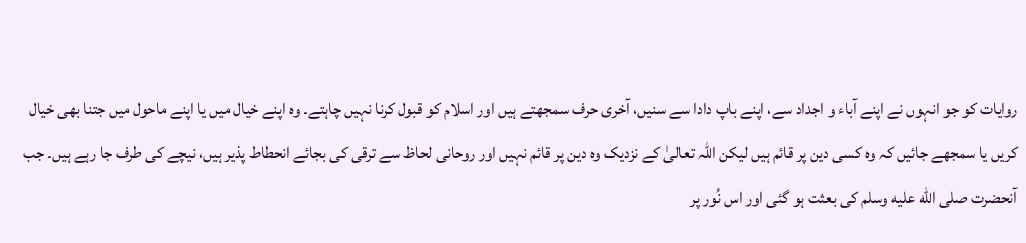روایات کو جو انہوں نے اپنے آباء و اجداد سے، اپنے باپ دادا سے سنیں، آخری حرف سمجھتے ہیں اور اسلام کو قبول کرنا نہیں چاہتے۔ وہ اپنے خیال میں یا اپنے ماحول میں جتنا بھی خیال کریں یا سمجھے جائیں کہ وہ کسی دین پر قائم ہیں لیکن اللہ تعالیٰ کے نزدیک وہ دین پر قائم نہیں اور روحانی لحاظ سے ترقی کی بجائے انحطاط پذیر ہیں، نیچے کی طرف جا رہے ہیں۔ جب آنحضرت صلى الله عليه وسلم کی بعثت ہو گئی اور اس نُور پر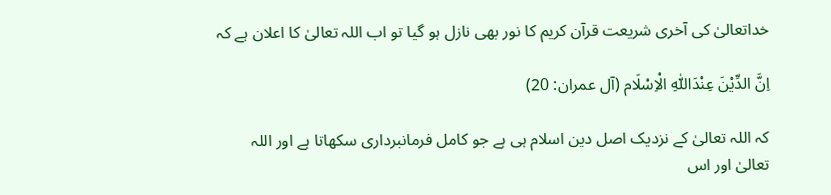خداتعالیٰ کی آخری شریعت قرآن کریم کا نور بھی نازل ہو گیا تو اب اللہ تعالیٰ کا اعلان ہے کہ

اِنَّ الدِّیْنَ عِنْدَاللّٰہِ الْاِسْلَام (آل عمران: 20)

کہ اللہ تعالیٰ کے نزدیک اصل دین اسلام ہی ہے جو کامل فرمانبرداری سکھاتا ہے اور اللہ تعالیٰ اور اس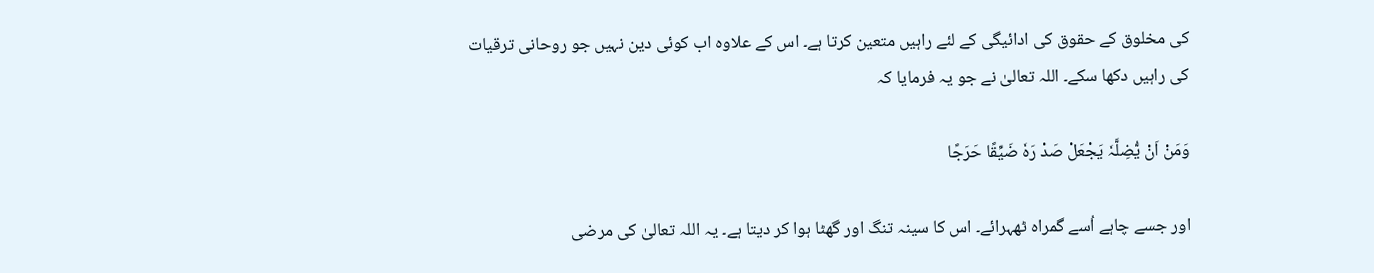کی مخلوق کے حقوق کی ادائیگی کے لئے راہیں متعین کرتا ہے۔ اس کے علاوہ اب کوئی دین نہیں جو روحانی ترقیات کی راہیں دکھا سکے۔ اللہ تعالیٰ نے جو یہ فرمایا کہ

وَمَنْ اَنْ یُّضِلَّہٗ یَجْعَلْ صَدْ رَہٗ ضَیِّقًا حَرَجًا

اور جسے چاہے اُسے گمراہ ٹھہرائے۔ اس کا سینہ تنگ اور گھٹا ہوا کر دیتا ہے۔ یہ اللہ تعالیٰ کی مرضی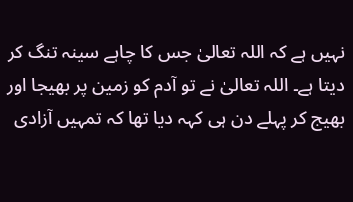نہیں ہے کہ اللہ تعالیٰ جس کا چاہے سینہ تنگ کر دیتا ہے۔ اللہ تعالیٰ نے تو آدم کو زمین پر بھیجا اور بھیج کر پہلے دن ہی کہہ دیا تھا کہ تمہیں آزادی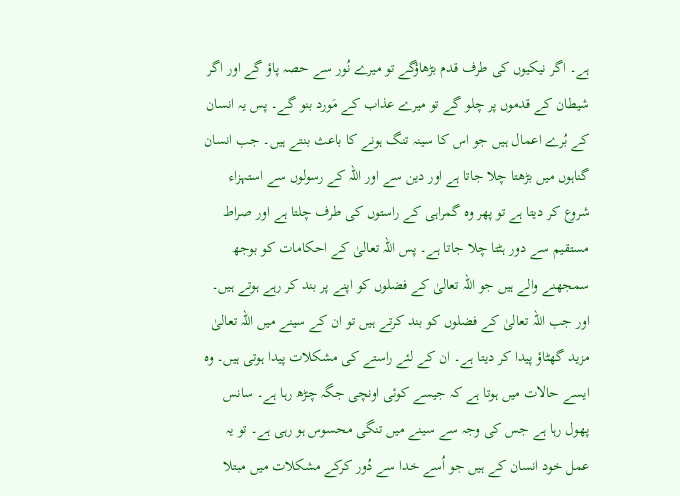ہے۔ اگر نیکیوں کی طرف قدم بڑھاؤگے تو میرے نُور سے حصہ پاؤ گے اور اگر شیطان کے قدموں پر چلو گے تو میرے عذاب کے مَورد بنو گے۔ پس یہ انسان کے بُرے اعمال ہیں جو اس کا سینہ تنگ ہونے کا باعث بنتے ہیں۔ جب انسان گناہوں میں بڑھتا چلا جاتا ہے اور دین سے اور اللہ کے رسولوں سے استہزاء شروع کر دیتا ہے تو پھر وہ گمراہی کے راستوں کی طرف چلتا ہے اور صراط مستقیم سے دور ہٹتا چلا جاتا ہے۔ پس اللہ تعالیٰ کے احکامات کو بوجھ سمجھنے والے ہیں جو اللہ تعالیٰ کے فضلوں کو اپنے پر بند کر رہے ہوتے ہیں۔ اور جب اللہ تعالیٰ کے فضلوں کو بند کرتے ہیں تو ان کے سینے میں اللہ تعالیٰ مزید گھٹاؤ پیدا کر دیتا ہے۔ ان کے لئے راستے کی مشکلات پیدا ہوتی ہیں۔ وہ ایسے حالات میں ہوتا ہے کہ جیسے کوئی اونچی جگہ چڑھ رہا ہے۔ سانس پھول رہا ہے جس کی وجہ سے سینے میں تنگی محسوس ہو رہی ہے۔ تو یہ عمل خود انسان کے ہیں جو اُسے خدا سے دُور کرکے مشکلات میں مبتلا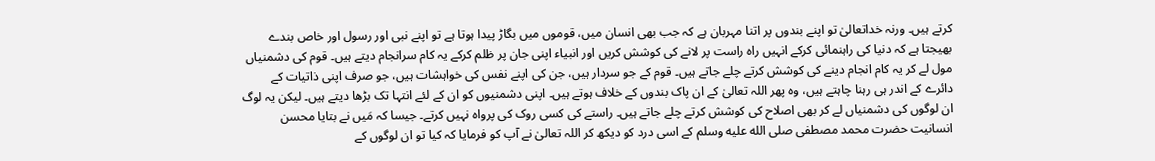کرتے ہیں۔ ورنہ خداتعالیٰ تو اپنے بندوں پر اتنا مہربان ہے کہ جب بھی انسان میں، قوموں میں بگاڑ پیدا ہوتا ہے تو اپنے نبی اور رسول اور خاص بندے بھیجتا ہے کہ دنیا کی راہنمائی کرکے انہیں راہ راست پر لانے کی کوشش کریں اور انبیاء اپنی جان پر ظلم کرکے یہ کام سرانجام دیتے ہیں۔ قوم کی دشمنیاں مول لے کر یہ کام انجام دینے کی کوشش کرتے چلے جاتے ہیں۔ قوم کے جو سردار ہیں، جن کی اپنے نفس کی خواہشات ہیں، جو صرف اپنی ذاتیات کے دائرے کے اندر ہی رہنا چاہتے ہیں، وہ پھر اللہ تعالیٰ کے ان پاک بندوں کے خلاف ہوتے ہیں۔ اپنی دشمنیوں کو ان کے لئے انتہا تک بڑھا دیتے ہیں۔ لیکن یہ لوگ ان لوگوں کی دشمنیاں لے کر بھی اصلاح کی کوشش کرتے چلے جاتے ہیں۔ راستے کی کسی روک کی پرواہ نہیں کرتے۔ جیسا کہ مَیں نے بتایا محسن انسانیت حضرت محمد مصطفی صلى الله عليه وسلم کے اسی درد کو دیکھ کر اللہ تعالیٰ نے آپ کو فرمایا کہ کیا تو ان لوگوں کے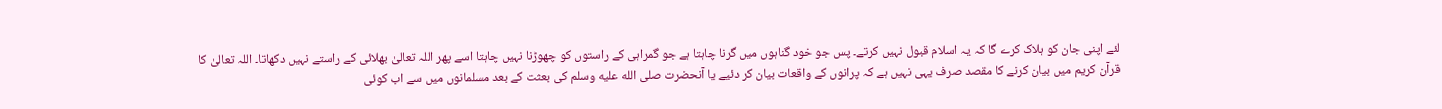لئے اپنی جان کو ہلاک کرے گا کہ یہ اسلام قبول نہیں کرتے۔ پس جو خود گناہوں میں گرنا چاہتا ہے جو گمراہی کے راستوں کو چھوڑنا نہیں چاہتا اسے پھر اللہ تعالیٰ بھلائی کے راستے نہیں دکھاتا۔ اللہ تعالیٰ کا قرآن کریم میں بیان کرنے کا مقصد صرف یہی نہیں ہے کہ پرانوں کے واقعات بیان کر دئیے یا آنحضرت صلى الله عليه وسلم کی بعثت کے بعد مسلمانوں میں سے اب کوئی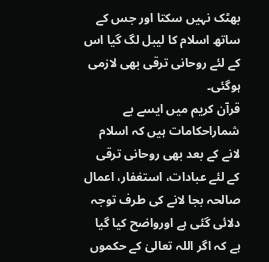بھٹک نہیں سکتا اور جس کے ساتھ اسلام کا لیبل لگ گیا اس کے لئے روحانی ترقی بھی لازمی ہوگئی۔
قرآن کریم میں ایسے بے شماراحکامات ہیں کہ اسلام لانے کے بعد بھی روحانی ترقی کے لئے عبادات، استغفار، اعمال صالحہ بجا لانے کی طرف توجہ دلائی گئی ہے اورواضح کیا گیا ہے کہ اگر اللہ تعالیٰ کے حکموں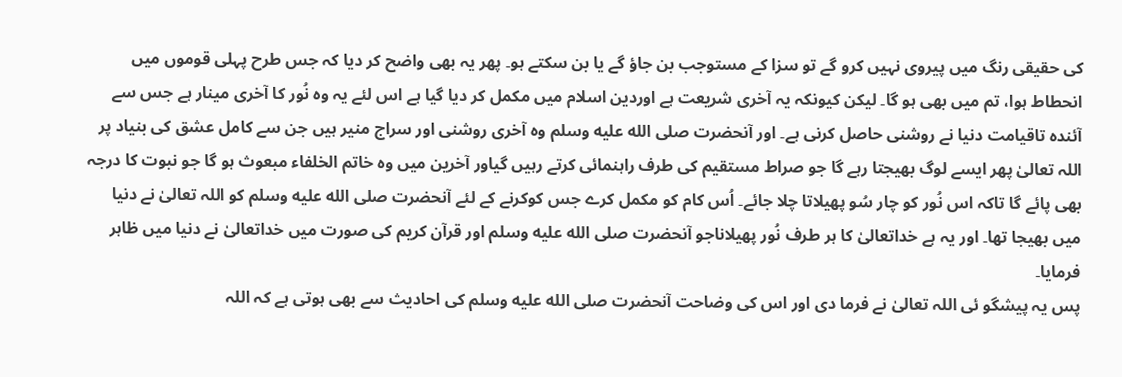کی حقیقی رنگ میں پیروی نہیں کرو گے تو سزا کے مستوجب بن جاؤ گے یا بن سکتے ہو۔ پھر یہ بھی واضح کر دیا کہ جس طرح پہلی قوموں میں انحطاط ہوا، تم میں بھی ہو گا۔ لیکن کیونکہ یہ آخری شریعت ہے اوردین اسلام میں مکمل کر دیا گیا ہے اس لئے یہ وہ نُور کا آخری مینار ہے جس سے آئندہ تاقیامت دنیا نے روشنی حاصل کرنی ہے۔ اور آنحضرت صلى الله عليه وسلم وہ آخری روشنی اور سراج منیر ہیں جن سے کامل عشق کی بنیاد پر اللہ تعالیٰ پھر ایسے لوگ بھیجتا رہے گا جو صراط مستقیم کی طرف راہنمائی کرتے رہیں گیاور آخرین میں وہ خاتم الخلفاء مبعوث ہو گا جو نبوت کا درجہ بھی پائے گا تاکہ اس نُور کو چار سُو پھیلاتا چلا جائے۔ اُس کام کو مکمل کرے جس کوکرنے کے لئے آنحضرت صلى الله عليه وسلم کو اللہ تعالیٰ نے دنیا میں بھیجا تھا۔ اور یہ ہے خداتعالیٰ کا ہر طرف نُور پھیلاناجو آنحضرت صلى الله عليه وسلم اور قرآن کریم کی صورت میں خداتعالیٰ نے دنیا میں ظاہر فرمایا۔
پس یہ پیشگو ئی اللہ تعالیٰ نے فرما دی اور اس کی وضاحت آنحضرت صلى الله عليه وسلم کی احادیث سے بھی ہوتی ہے کہ اللہ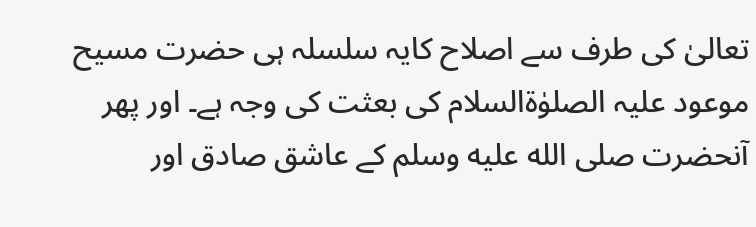تعالیٰ کی طرف سے اصلاح کایہ سلسلہ ہی حضرت مسیح موعود علیہ الصلوٰۃالسلام کی بعثت کی وجہ ہے۔ اور پھر آنحضرت صلى الله عليه وسلم کے عاشق صادق اور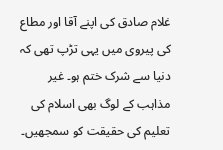غلام صادق کی اپنے آقا اور مطاع کی پیروی میں یہی تڑپ تھی کہ دنیا سے شرک ختم ہو۔ غیر مذاہب کے لوگ بھی اسلام کی تعلیم کی حقیقت کو سمجھیں۔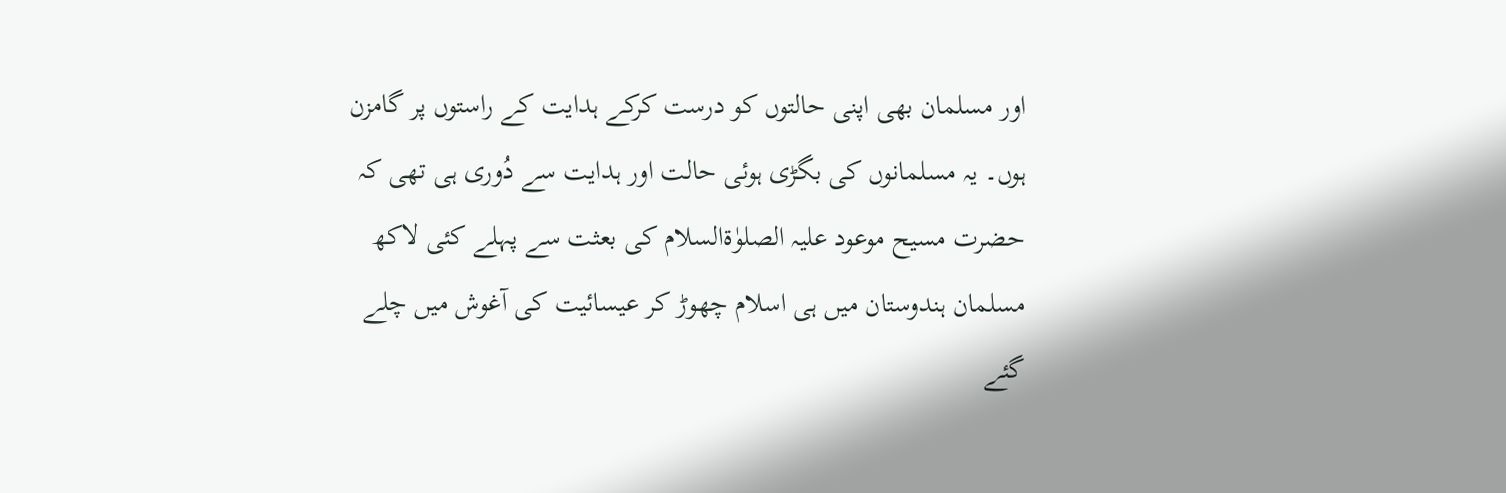اور مسلمان بھی اپنی حالتوں کو درست کرکے ہدایت کے راستوں پر گامزن ہوں۔ یہ مسلمانوں کی بگڑی ہوئی حالت اور ہدایت سے دُوری ہی تھی کہ حضرت مسیح موعود علیہ الصلوٰۃالسلام کی بعثت سے پہلے کئی لاکھ مسلمان ہندوستان میں ہی اسلام چھوڑ کر عیسائیت کی آغوش میں چلے گئے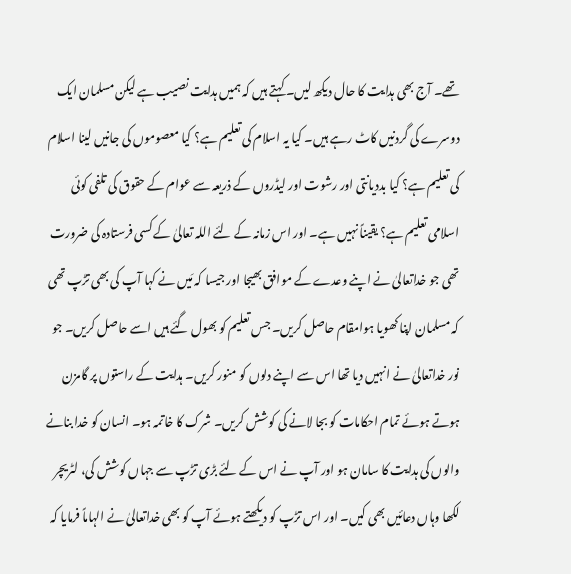تھے۔ آج بھی ہدایت کا حال دیکھ لیں۔ کہتے ہیں کہ ہمیں ہدایت نصیب ہے لیکن مسلمان ایک دوسرے کی گردنیں کاٹ رہے ہیں۔ کیا یہ اسلام کی تعلیم ہے؟ کیا معصوموں کی جانیں لینا اسلام کی تعلیم ہے؟ کیا بددیانتی اور رشوت اور لیڈروں کے ذریعہ سے عوام کے حقوق کی تلفی کوئی اسلامی تعلیم ہے؟ یقیناً نہیں ہے۔ اور اس زمانہ کے لئے اللہ تعالیٰ کے کسی فرستادہ کی ضرورت تھی جو خداتعالیٰ نے اپنے وعدے کے موافق بھیجا اور جیسا کہ مَیں نے کہا آپ کی بھی تڑپ تھی کہ مسلمان اپنا کھویا ہوامقام حاصل کریں۔ جس تعلیم کو بھول گئے ہیں اسے حاصل کریں۔ جو نور خداتعالیٰ نے انہیں دیا تھا اس سے اپنے دلوں کو منور کریں۔ ہدایت کے راستوں پر گامزن ہوتے ہوئے تمام احکامات کو بجا لانے کی کوشش کریں۔ شرک کا خاتمہ ہو۔ انسان کو خدا بنانے والوں کی ہدایت کا سامان ہو اور آپ نے اس کے لئے بڑی تڑپ سے جہاں کوشش کی، لٹریچر لکھا وہاں دعائیں بھی کیں۔ اور اس تڑپ کو دیکھتے ہوئے آپ کو بھی خداتعالیٰ نے الہاماً فرمایا کہ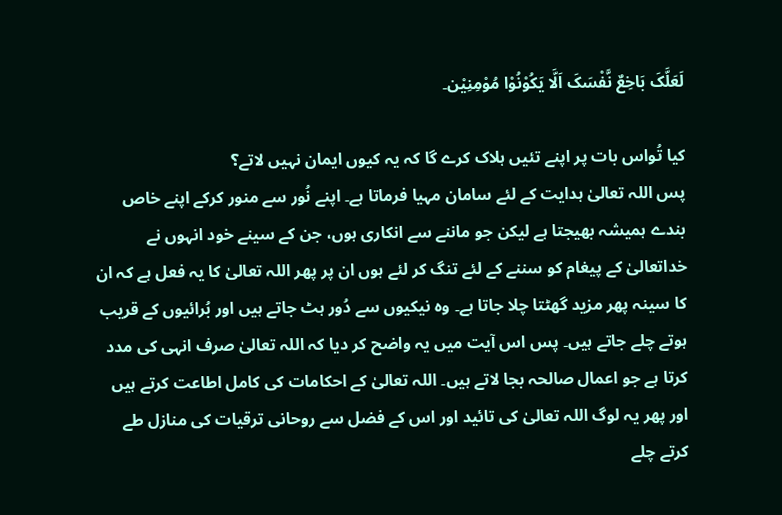لَعَلَّکَ بَاخِعٌ نَّفْسَکَ اَلَّا یَکُوْنُوْا مُوْمِنِیْن۔

کیا تُواس بات پر اپنے تئیں ہلاک کرے گا کہ یہ کیوں ایمان نہیں لاتے؟
پس اللہ تعالیٰ ہدایت کے لئے سامان مہیا فرماتا ہے۔ اپنے نُور سے منور کرکے اپنے خاص بندے ہمیشہ بھیجتا ہے لیکن جو ماننے سے انکاری ہوں، جن کے سینے خود انہوں نے خداتعالیٰ کے پیغام کو سننے کے لئے تنگ کر لئے ہوں ان پر پھر اللہ تعالیٰ کا یہ فعل ہے کہ ان کا سینہ پھر مزید گھٹتا چلا جاتا ہے۔ وہ نیکیوں سے دُور ہٹ جاتے ہیں اور بُرائیوں کے قریب ہوتے چلے جاتے ہیں۔ پس اس آیت میں یہ واضح کر دیا کہ اللہ تعالیٰ صرف انہی کی مدد کرتا ہے جو اعمال صالحہ بجا لاتے ہیں۔ اللہ تعالیٰ کے احکامات کی کامل اطاعت کرتے ہیں اور پھر یہ لوگ اللہ تعالیٰ کی تائید اور اس کے فضل سے روحانی ترقیات کی منازل طے کرتے چلے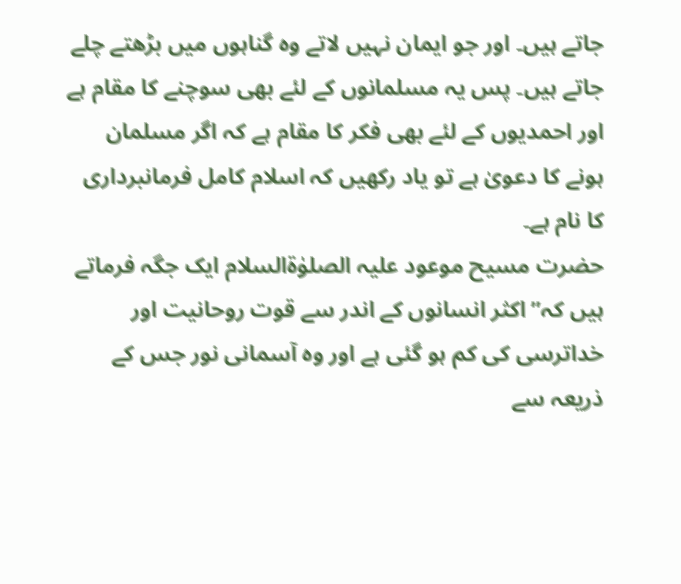جاتے ہیں۔ اور جو ایمان نہیں لاتے وہ گناہوں میں بڑھتے چلے جاتے ہیں۔ پس یہ مسلمانوں کے لئے بھی سوچنے کا مقام ہے اور احمدیوں کے لئے بھی فکر کا مقام ہے کہ اگر مسلمان ہونے کا دعویٰ ہے تو یاد رکھیں کہ اسلام کامل فرمانبرداری کا نام ہے۔
حضرت مسیح موعود علیہ الصلوٰۃالسلام ایک جگہ فرماتے ہیں کہ’’اکثر انسانوں کے اندر سے قوت روحانیت اور خداترسی کی کم ہو گئی ہے اور وہ آسمانی نور جس کے ذریعہ سے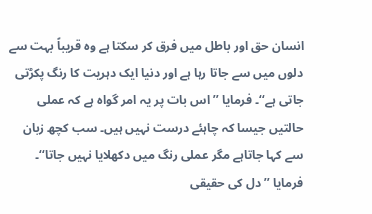انسان حق اور باطل میں فرق کر سکتا ہے وہ قریباً بہت سے دلوں میں سے جاتا رہا ہے اور دنیا ایک دہریت کا رنگ پکڑتی جاتی ہے‘‘۔ فرمایا ’’اس بات پر یہ امر گواہ ہے کہ عملی حالتیں جیسا کہ چاہئے درست نہیں ہیں۔ سب کچھ زبان سے کہا جاتاہے مگر عملی رنگ میں دکھلایا نہیں جاتا‘‘۔ فرمایا ’’دل کی حقیقی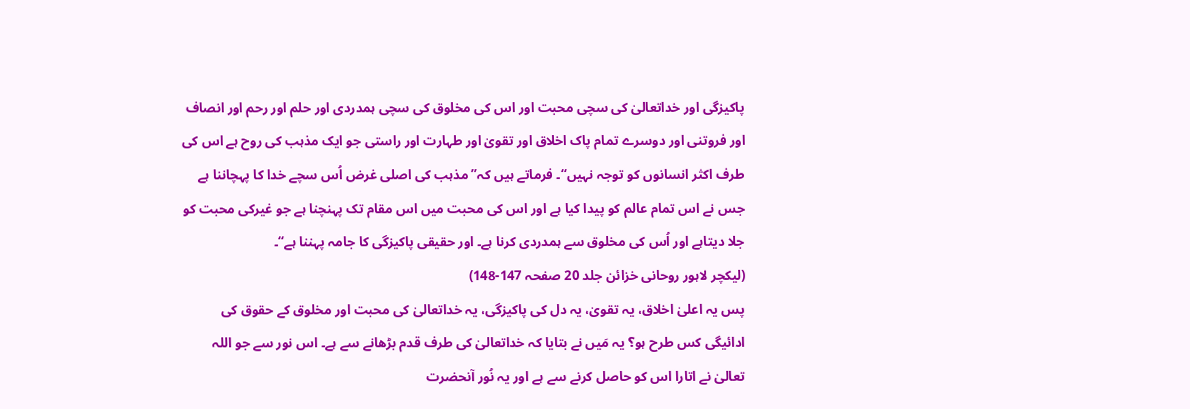پاکیزگی اور خداتعالیٰ کی سچی محبت اور اس کی مخلوق کی سچی ہمدردی اور حلم اور رحم اور انصاف اور فروتنی اور دوسرے تمام پاک اخلاق اور تقویٰ اور طہارت اور راستی جو ایک مذہب کی روح ہے اس کی طرف اکثر انسانوں کو توجہ نہیں‘‘۔ فرماتے ہیں کہ’’مذہب کی اصلی غرض اُس سچے خدا کا پہچاننا ہے جس نے اس تمام عالم کو پیدا کیا ہے اور اس کی محبت میں اس مقام تک پہنچنا ہے جو غیرکی محبت کو جلا دیتاہے اور اُس کی مخلوق سے ہمدردی کرنا ہے۔ اور حقیقی پاکیزگی کا جامہ پہننا ہے‘‘۔
(لیکچر لاہور روحانی خزائن جلد 20 صفحہ 147-148)
پس یہ اعلیٰ اخلاق، یہ تقویٰ، یہ دل کی پاکیزگی، یہ خداتعالیٰ کی محبت اور مخلوق کے حقوق کی ادائیگی کس طرح ہو؟ یہ مَیں نے بتایا کہ خداتعالیٰ کی طرف قدم بڑھانے سے ہے۔ اس نور سے جو اللہ تعالیٰ نے اتارا اس کو حاصل کرنے سے ہے اور یہ نُور آنحضرت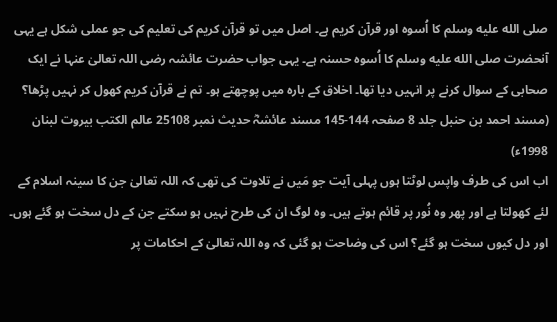صلى الله عليه وسلم کا اُسوہ اور قرآن کریم ہے۔ اصل میں تو قرآن کریم کی تعلیم کی جو عملی شکل ہے یہی آنحضرت صلى الله عليه وسلم کا اُسوہ حسنہ ہے۔ یہی جواب حضرت عائشہ رضی اللہ تعالیٰ عنہا نے ایک صحابی کے سوال کرنے پر انہیں دیا تھا۔ اخلاق کے بارہ میں پوچھتے ہو۔ تم نے قرآن کریم کھول کر نہیں پڑھا؟
(مسند احمد بن حنبل جلد 8 صفحہ 144-145 مسند عائشہؓ حدیث نمبر 25108 عالم الکتب بیروت لبنان 1998ء)
اب اس کی طرف واپس لوٹتا ہوں پہلی آیت جو مَیں نے تلاوت کی تھی کہ اللہ تعالیٰ جن کا سینہ اسلام کے لئے کھولتا ہے اور پھر وہ نُور پر قائم ہوتے ہیں۔ وہ لوگ ان کی طرح نہیں ہو سکتے جن کے دل سخت ہو گئے ہوں۔ اور دل کیوں سخت ہو گئے؟ اس کی وضاحت ہو گئی کہ وہ اللہ تعالیٰ کے احکامات پر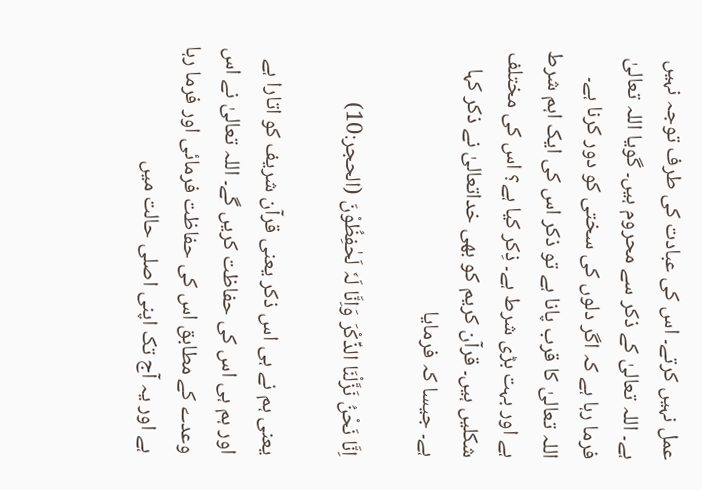عمل نہیں کرتے۔ اس کی عبادت کی طرف توجہ نہیں ہے۔ اللہ تعالیٰ کے ذکر سے محروم ہیں۔ گویا اللہ تعالیٰ فرما رہا ہے کہ اگر دلوں کی سختی کو دور کرنا ہے۔
اللہ تعالیٰ کا قرب پانا ہے تو ذکر اس کی ایک اہم شرط ہے اور بہت بڑی شرط ہے۔ ذِکر کیا ہے؟ اس کی مختلف شکلیں ہیں۔ قرآن کریم کو بھی خداتعالیٰ نے ذکر کہا ہے۔ جیسا کہ فرمایا

اِنَّا نَحْنُ نَزَّلْنَا الذِّکْرَ وَاِنَّا لَہٗ لَحٰفِظُوْنَ (الحجر:10)

یعنی ہم نے ہی اس ذکر یعنی قرآن شریف کو اتارا ہے اور ہم ہی اس کی حفاظت کریں گے۔ اللہ تعالیٰ نے اس وعدے کے مطابق اس کی حفاظت فرمائی اور فرما رہا ہے اور یہ آج تک اپنی اصلی حالت میں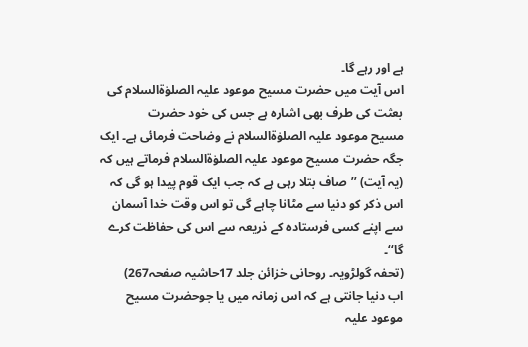ہے اور رہے گا۔
اس آیت میں حضرت مسیح موعود علیہ الصلوٰۃالسلام کی بعثت کی طرف بھی اشارہ ہے جس کی خود حضرت
مسیح موعود علیہ الصلوٰۃالسلام نے وضاحت فرمائی ہے۔ ایک جگہ حضرت مسیح موعود علیہ الصلوٰۃالسلام فرماتے ہیں کہ (یہ آیت) ’’صاف بتلا رہی ہے کہ جب ایک قوم پیدا ہو گی کہ اس ذکر کو دنیا سے مٹانا چاہے گی تو اس وقت خدا آسمان سے اپنے کسی فرستادہ کے ذریعہ سے اس کی حفاظت کرے گا‘‘۔
(تحفہ گولڑویہ۔ روحانی خزائن جلد 17حاشیہ صفحہ267)
اب دنیا جانتی ہے کہ اس زمانہ میں یا جوحضرت مسیح موعود علیہ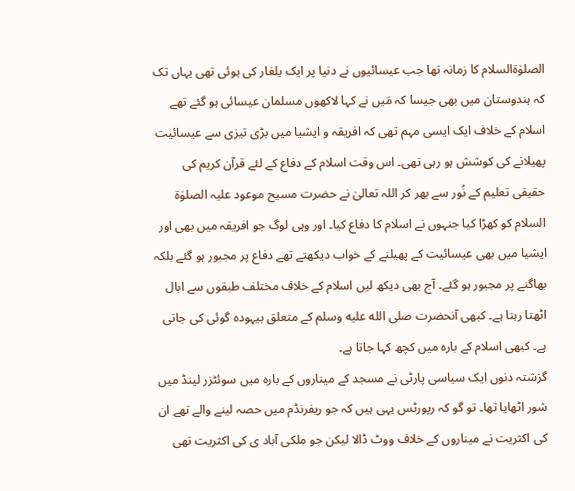الصلوٰۃالسلام کا زمانہ تھا جب عیسائیوں نے دنیا پر ایک یلغار کی ہوئی تھی یہاں تک کہ ہندوستان میں بھی جیسا کہ مَیں نے کہا لاکھوں مسلمان عیسائی ہو گئے تھے اسلام کے خلاف ایک ایسی مہم تھی کہ افریقہ و ایشیا میں بڑی تیزی سے عیسائیت پھیلانے کی کوشش ہو رہی تھی۔ اس وقت اسلام کے دفاع کے لئے قرآن کریم کی حقیقی تعلیم کے نُور سے بھر کر اللہ تعالیٰ نے حضرت مسیح موعود علیہ الصلوٰۃ السلام کو کھڑا کیا جنہوں نے اسلام کا دفاع کیا۔ اور وہی لوگ جو افریقہ میں بھی اور ایشیا میں بھی عیسائیت کے پھیلنے کے خواب دیکھتے تھے دفاع پر مجبور ہو گئے بلکہ بھاگنے پر مجبور ہو گئے۔ آج بھی دیکھ لیں اسلام کے خلاف مختلف طبقوں سے ابال اٹھتا رہتا ہے۔ کبھی آنحضرت صلى الله عليه وسلم کے متعلق بیہودہ گوئی کی جاتی ہے۔ کبھی اسلام کے بارہ میں کچھ کہا جاتا ہے۔
گزشتہ دنوں ایک سیاسی پارٹی نے مسجد کے میناروں کے بارہ میں سوئٹزر لینڈ میں شور اٹھایا تھا۔ تو گو کہ رپورٹس یہی ہیں کہ جو ریفرنڈم میں حصہ لینے والے تھے ان کی اکثریت نے میناروں کے خلاف ووٹ ڈالا لیکن جو ملکی آباد ی کی اکثریت تھی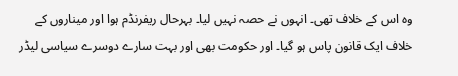وہ اس کے خلاف تھی۔ انہوں نے حصہ نہیں لیا۔ بہرحال ریفرنڈم ہوا اور میناروں کے خلاف ایک قانون پاس ہو گیا۔ اور حکومت بھی اور بہت سارے دوسرے سیاسی لیڈر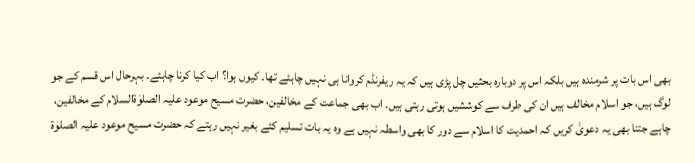بھی اس بات پر شرمندہ ہیں بلکہ اس پر دوبارہ بحثیں چل پڑی ہیں کہ یہ ریفرنڈم کروانا ہی نہیں چاہئے تھا۔ کیوں ہوا؟ اب کیا کرنا چاہئے۔ بہرحال اس قسم کے جو لوگ ہیں، جو اسلام مخالف ہیں ان کی طرف سے کوششیں ہوتی رہتی ہیں۔ اب بھی جماعت کے مخالفین، حضرت مسیح موعود علیہ الصلوٰۃالسلام کے مخالفین، چاہے جتنا بھی یہ دعویٰ کریں کہ احمدیت کا اسلام سے دور کا بھی واسطہ نہیں ہے وہ یہ بات تسلیم کئے بغیر نہیں رہتے کہ حضرت مسیح موعود علیہ الصلوٰۃ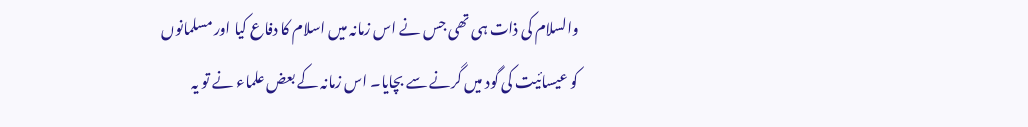والسلام کی ذات ہی تھی جس نے اس زمانہ میں اسلام کا دفاع کیا اور مسلمانوں کو عیسائیت کی گود میں گرنے سے بچایا۔ اس زمانہ کے بعض علماء نے تو یہ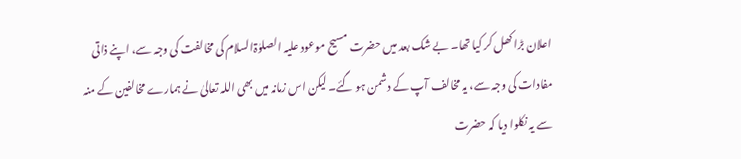اعلان بڑا کھل کر کیا تھا۔ بے شک بعد میں حضرت مسیح موعود علیہ الصلوٰۃالسلام کی مخالفت کی وجہ سے، اپنے ذاتی مفادات کی وجہ سے، یہ مخالف آپ کے دشمن ہو گئے۔ لیکن اس زمانہ میں بھی اللہ تعالیٰ نے ہمارے مخالفین کے منہ سے یہ نکلوا دیا کہ حضرت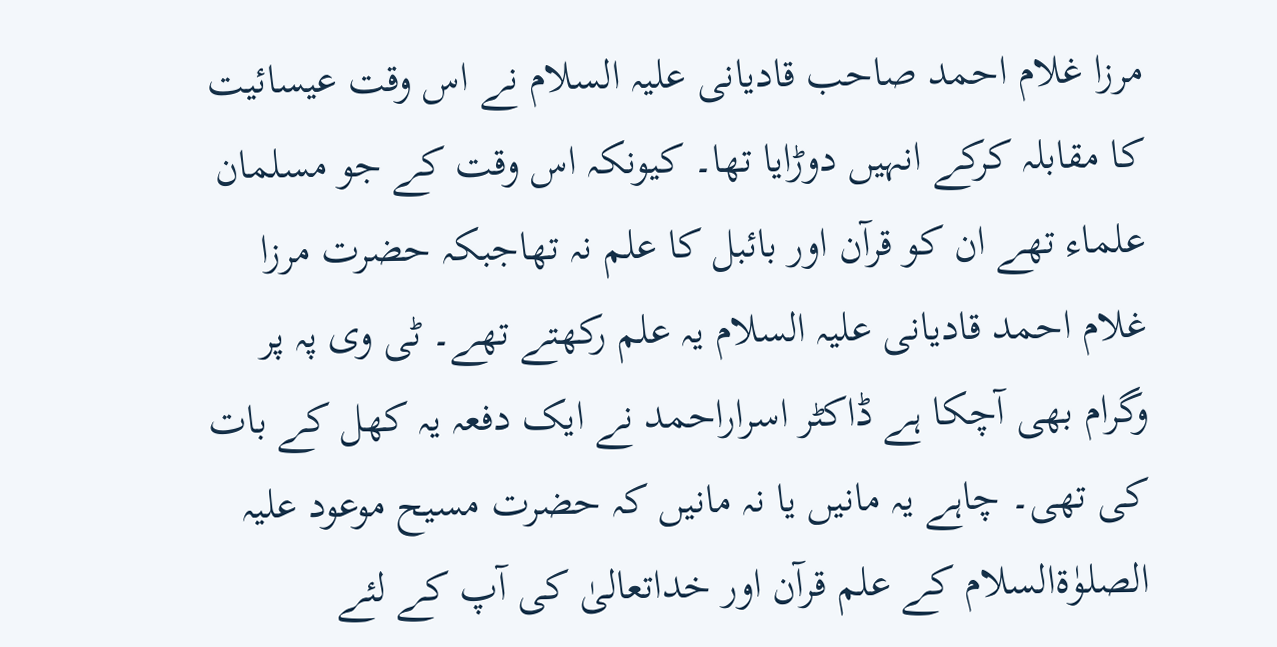مرزا غلام احمد صاحب قادیانی علیہ السلام نے اس وقت عیسائیت کا مقابلہ کرکے انہیں دوڑایا تھا۔ کیونکہ اس وقت کے جو مسلمان علماء تھے ان کو قرآن اور بائبل کا علم نہ تھاجبکہ حضرت مرزا غلام احمد قادیانی علیہ السلام یہ علم رکھتے تھے۔ ٹی وی پہ پر وگرام بھی آچکا ہے ڈاکٹر اسراراحمد نے ایک دفعہ یہ کھل کے بات کی تھی۔ چاہے یہ مانیں یا نہ مانیں کہ حضرت مسیح موعود علیہ الصلوٰۃالسلام کے علم قرآن اور خداتعالیٰ کی آپ کے لئے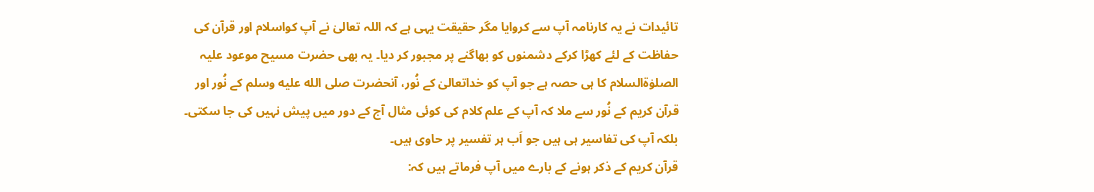تائیدات نے یہ کارنامہ آپ سے کروایا مگر حقیقت یہی ہے کہ اللہ تعالیٰ نے آپ کواسلام اور قرآن کی حفاظت کے لئے کھڑا کرکے دشمنوں کو بھاگنے پر مجبور کر دیا۔ یہ بھی حضرت مسیح موعود علیہ الصلوٰۃالسلام کا ہی حصہ ہے جو آپ کو خداتعالیٰ کے نُور، آنحضرت صلى الله عليه وسلم کے نُور اور قرآن کریم کے نُور سے ملا کہ آپ کے علم کلام کی کوئی مثال آج کے دور میں پیش نہیں کی جا سکتی۔ بلکہ آپ کی تفاسیر ہی ہیں جو اَب ہر تفسیر پر حاوی ہیں۔
قرآن کریم کے ذکر ہونے کے بارے میں آپ فرماتے ہیں کہ: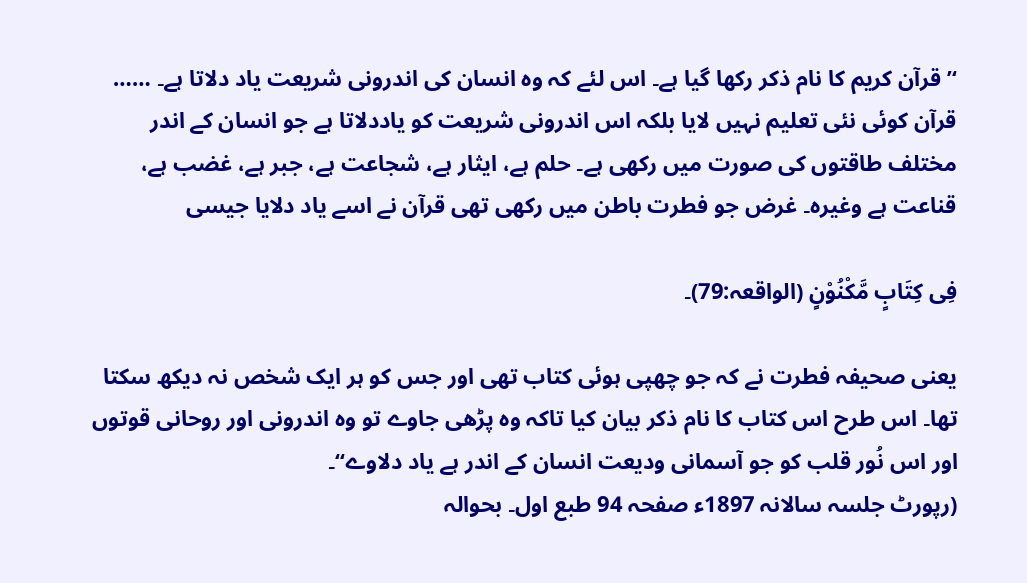‘’قرآن کریم کا نام ذکر رکھا گیا ہے۔ اس لئے کہ وہ انسان کی اندرونی شریعت یاد دلاتا ہے۔ …… قرآن کوئی نئی تعلیم نہیں لایا بلکہ اس اندرونی شریعت کو یاددلاتا ہے جو انسان کے اندر مختلف طاقتوں کی صورت میں رکھی ہے۔ حلم ہے، ایثار ہے، شجاعت ہے، جبر ہے، غضب ہے، قناعت ہے وغیرہ۔ غرض جو فطرت باطن میں رکھی تھی قرآن نے اسے یاد دلایا جیسی

فِی کِتَابٍ مَّکْنُوْنٍ (الواقعہ:79)۔

یعنی صحیفہ فطرت نے کہ جو چھپی ہوئی کتاب تھی اور جس کو ہر ایک شخص نہ دیکھ سکتا تھا۔ اس طرح اس کتاب کا نام ذکر بیان کیا تاکہ وہ پڑھی جاوے تو وہ اندرونی اور روحانی قوتوں اور اس نُور قلب کو جو آسمانی ودیعت انسان کے اندر ہے یاد دلاوے‘‘۔
(رپورٹ جلسہ سالانہ 1897ء صفحہ 94 طبع اول۔ بحوالہ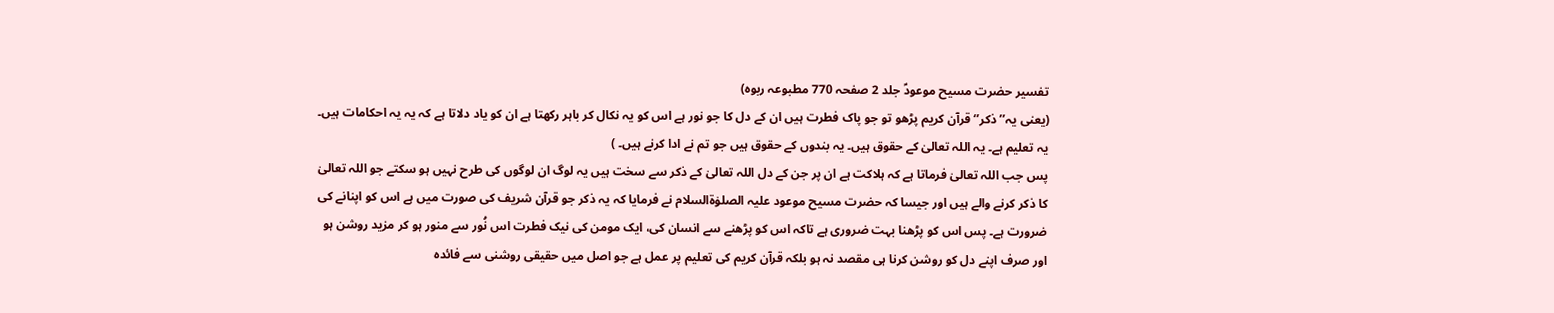تفسیر حضرت مسیح موعودؑ جلد 2 صفحہ 770 مطبوعہ ربوہ)
(یعنی یہ’’ذکر’‘ قرآن کریم پڑھو تو جو پاک فطرت ہیں ان کے دل کا جو نور ہے اس کو یہ نکال کر باہر رکھتا ہے ان کو یاد دلاتا ہے کہ یہ یہ احکامات ہیں۔ یہ تعلیم ہے۔ یہ اللہ تعالیٰ کے حقوق ہیں۔ یہ بندوں کے حقوق ہیں جو تم نے ادا کرنے ہیں۔ )
پس جب اللہ تعالیٰ فرماتا ہے کہ ہلاکت ہے ان پر جن کے دل اللہ تعالیٰ کے ذکر سے سخت ہیں یہ لوگ ان لوگوں کی طرح نہیں ہو سکتے جو اللہ تعالیٰ کا ذکر کرنے والے ہیں اور جیسا کہ حضرت مسیح موعود علیہ الصلوٰۃالسلام نے فرمایا کہ یہ ذکر جو قرآن شریف کی صورت میں ہے اس کو اپنانے کی ضرورت ہے۔ پس اس کو پڑھنا بہت ضروری ہے تاکہ اس کو پڑھنے سے انسان کی، ایک مومن کی نیک فطرت اس نُور سے منور ہو کر مزید روشن ہو اور صرف اپنے دل کو روشن کرنا ہی مقصد نہ ہو بلکہ قرآن کریم کی تعلیم پر عمل ہے جو اصل میں حقیقی روشنی سے فائدہ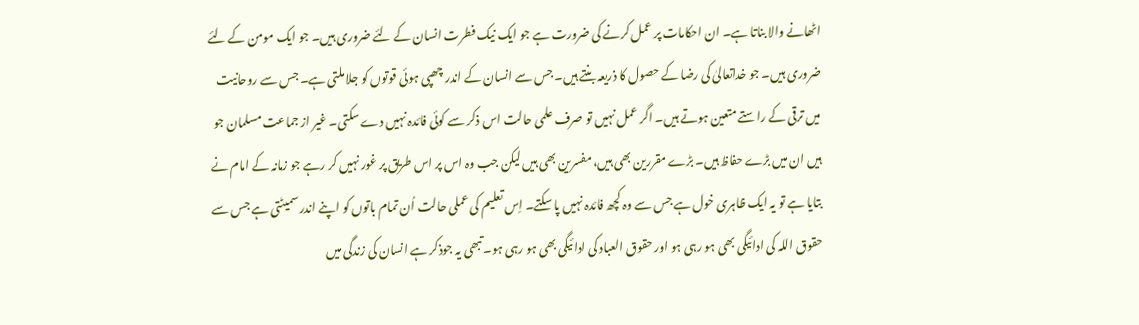اٹھانے والا بناتا ہے۔ ان احکامات پر عمل کرنے کی ضرورت ہے جو ایک نیک فطرت انسان کے لئے ضروری ہیں۔ جو ایک مومن کے لئے ضروری ہیں۔ جو خداتعالیٰ کی رضا کے حصول کا ذریعہ بنتے ہیں۔ جس سے انسان کے اندر چھپی ہوئی قوتوں کو جلا ملتی ہے۔ جس سے روحانیت میں ترقی کے راستے متعین ہوتے ہیں۔ اگر عمل نہیں تو صرف علمی حالت اس ذکر سے کوئی فائدہ نہیں دے سکتی۔ غیر از جماعت مسلمان جو ہیں ان میں بڑے حفاظ ہیں۔ بڑے مقررین بھی ہیں، مفسرین بھی ہیں لیکن جب وہ اس پر اس طریق پر غور نہیں کر رہے جو زمانہ کے امام نے بتایا ہے تو یہ ایک ظاہری خول ہے جس سے وہ کچھ فائدہ نہیں پا سکتے۔ اِس تعلیم کی عملی حالت اُن تمام باتوں کو اپنے اندر سمیٹتی ہے جس سے حقوق اللہ کی ادائیگی بھی ہو رہی ہو اور حقوق العباد کی ادائیگی بھی ہو رہی ہو۔ تبھی یہ جوذکر ہے انسان کی زندگی میں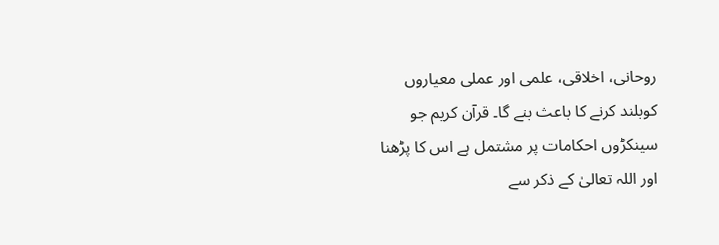روحانی، اخلاقی، علمی اور عملی معیاروں کوبلند کرنے کا باعث بنے گا۔ قرآن کریم جو سینکڑوں احکامات پر مشتمل ہے اس کا پڑھنا اور اللہ تعالیٰ کے ذکر سے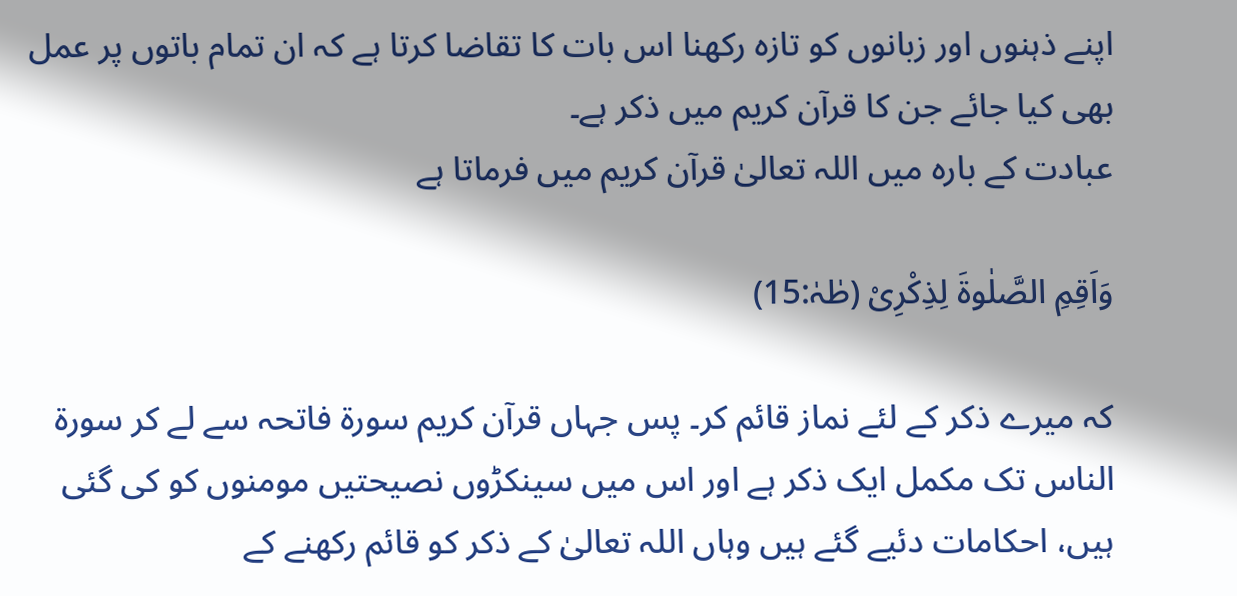اپنے ذہنوں اور زبانوں کو تازہ رکھنا اس بات کا تقاضا کرتا ہے کہ ان تمام باتوں پر عمل بھی کیا جائے جن کا قرآن کریم میں ذکر ہے۔
عبادت کے بارہ میں اللہ تعالیٰ قرآن کریم میں فرماتا ہے

وَاَقِمِ الصَّلٰوۃَ لِذِکْرِیْ (طٰہٰ:15)

کہ میرے ذکر کے لئے نماز قائم کر۔ پس جہاں قرآن کریم سورۃ فاتحہ سے لے کر سورۃ الناس تک مکمل ایک ذکر ہے اور اس میں سینکڑوں نصیحتیں مومنوں کو کی گئی ہیں، احکامات دئیے گئے ہیں وہاں اللہ تعالیٰ کے ذکر کو قائم رکھنے کے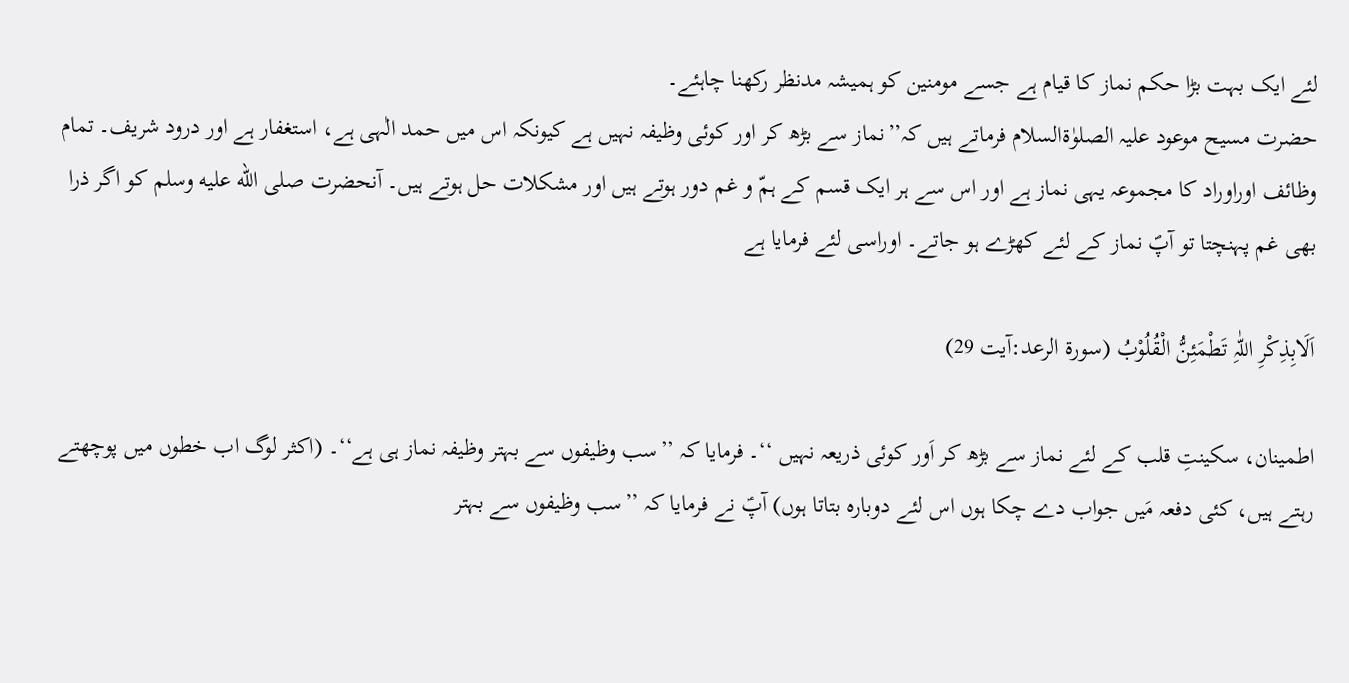لئے ایک بہت بڑا حکم نماز کا قیام ہے جسے مومنین کو ہمیشہ مدنظر رکھنا چاہئے۔
حضرت مسیح موعود علیہ الصلوٰۃالسلام فرماتے ہیں کہ’’نماز سے بڑھ کر اور کوئی وظیفہ نہیں ہے کیونکہ اس میں حمد الٰہی ہے، استغفار ہے اور درود شریف۔ تمام وظائف اوراوراد کا مجموعہ یہی نماز ہے اور اس سے ہر ایک قسم کے ہمّ و غم دور ہوتے ہیں اور مشکلات حل ہوتے ہیں۔ آنحضرت صلى الله عليه وسلم کو اگر ذرا بھی غم پہنچتا تو آپؐ نماز کے لئے کھڑے ہو جاتے۔ اوراسی لئے فرمایا ہے

اَلَابِذِکْرِ اللّٰہِ تَطْمَئِنُّ الْقُلُوْبُ (سورۃ الرعد:آیت 29)

اطمینان، سکینتِ قلب کے لئے نماز سے بڑھ کر اَور کوئی ذریعہ نہیں ‘‘۔ فرمایا کہ ’’سب وظیفوں سے بہتر وظیفہ نماز ہی ہے‘‘۔ (اکثر لوگ اب خطوں میں پوچھتے رہتے ہیں، کئی دفعہ مَیں جواب دے چکا ہوں اس لئے دوبارہ بتاتا ہوں) آپؑ نے فرمایا کہ ’’سب وظیفوں سے بہتر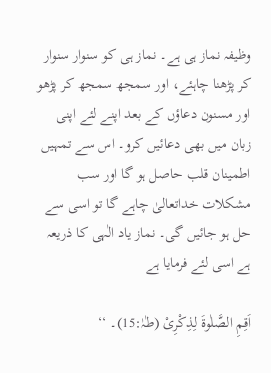وظیفہ نماز ہی ہے۔ نماز ہی کو سنوار سنوار کر پڑھنا چاہئے، اور سمجھ سمجھ کر پڑھو اور مسنون دعاؤں کے بعد اپنے لئے اپنی زبان میں بھی دعائیں کرو۔ اس سے تمہیں اطمینان قلب حاصل ہو گا اور سب مشکلات خداتعالیٰ چاہے گا تو اسی سے حل ہو جائیں گی۔ نماز یاد الٰہی کا ذریعہ ہے اسی لئے فرمایا ہے

اَقِمِ الصَّلٰوۃَ لِذِکْرِیْ (طٰہٰ:15)۔ ‘‘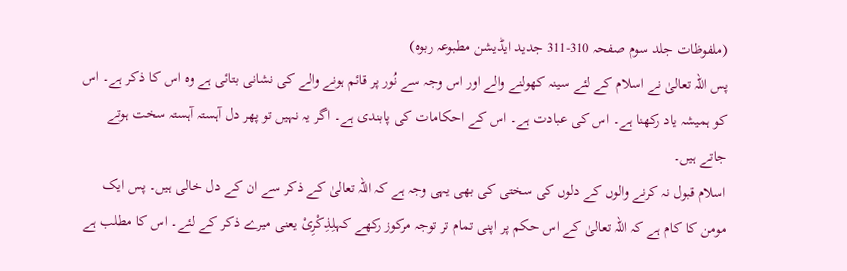(ملفوظات جلد سوم صفحہ 310-311 جدید ایڈیشن مطبوعہ ربوہ)
پس اللہ تعالیٰ نے اسلام کے لئے سینہ کھولنے والے اور اس وجہ سے نُور پر قائم ہونے والے کی نشانی بتائی ہے وہ اس کا ذکر ہے۔ اس کو ہمیشہ یاد رکھنا ہے۔ اس کی عبادت ہے۔ اس کے احکامات کی پابندی ہے۔ اگر یہ نہیں تو پھر دل آہستہ آہستہ سخت ہوتے جاتے ہیں۔
اسلام قبول نہ کرنے والوں کے دلوں کی سختی کی بھی یہی وجہ ہے کہ اللہ تعالیٰ کے ذکر سے ان کے دل خالی ہیں۔ پس ایک مومن کا کام ہے کہ اللہ تعالیٰ کے اس حکم پر اپنی تمام تر توجہ مرکوز رکھے کہلِذِکْرِیْ یعنی میرے ذکر کے لئے۔ اس کا مطلب ہے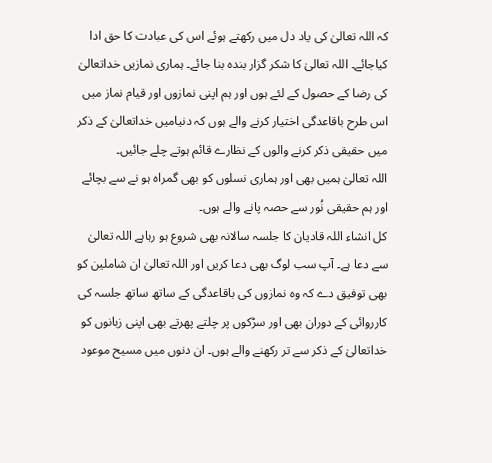کہ اللہ تعالیٰ کی یاد دل میں رکھتے ہوئے اس کی عبادت کا حق ادا کیاجائے۔ اللہ تعالیٰ کا شکر گزار بندہ بنا جائے۔ ہماری نمازیں خداتعالیٰ کی رضا کے حصول کے لئے ہوں اور ہم اپنی نمازوں اور قیام نماز میں اس طرح باقاعدگی اختیار کرنے والے ہوں کہ دنیامیں خداتعالیٰ کے ذکر میں حقیقی ذکر کرنے والوں کے نظارے قائم ہوتے چلے جائیں۔
اللہ تعالیٰ ہمیں بھی اور ہماری نسلوں کو بھی گمراہ ہو نے سے بچائے اور ہم حقیقی نُور سے حصہ پانے والے ہوں۔
کل انشاء اللہ قادیان کا جلسہ سالانہ بھی شروع ہو رہاہے اللہ تعالیٰ سے دعا ہے۔ آپ سب لوگ بھی دعا کریں اور اللہ تعالیٰ ان شاملین کو بھی توفیق دے کہ وہ نمازوں کی باقاعدگی کے ساتھ ساتھ جلسہ کی کارروائی کے دوران بھی اور سڑکوں پر چلتے پھرتے بھی اپنی زبانوں کو خداتعالیٰ کے ذکر سے تر رکھنے والے ہوں۔ ان دنوں میں مسیح موعود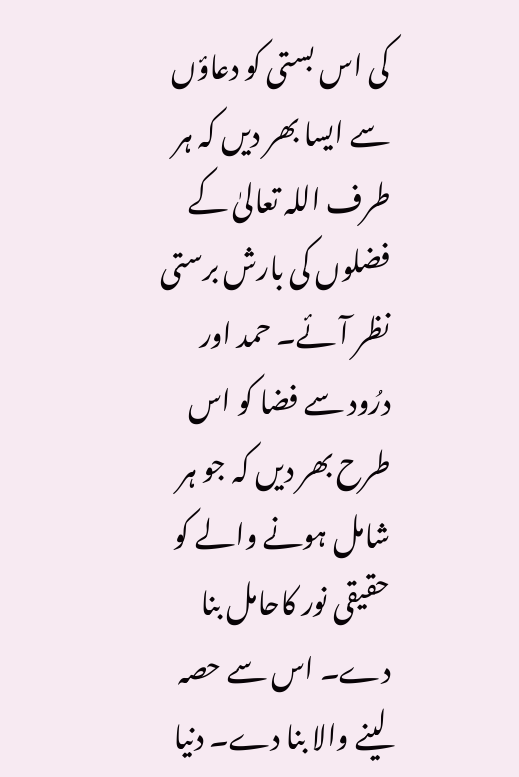کی اس بستی کو دعاؤں سے ایسا بھر دیں کہ ہر طرف اللہ تعالیٰ کے فضلوں کی بارش برستی نظر آئے۔ حمد اور درُود سے فضا کو اس طرح بھر دیں کہ جو ہر شامل ہونے والے کو حقیقی نور کاحامل بنا دے۔ اس سے حصہ لینے والا بنا دے۔ دنیا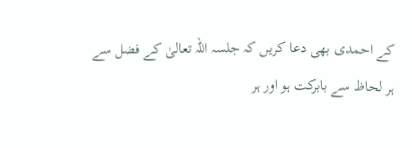کے احمدی بھی دعا کریں کہ جلسہ اللہ تعالیٰ کے فضل سے ہر لحاظ سے بابرکت ہو اور ہر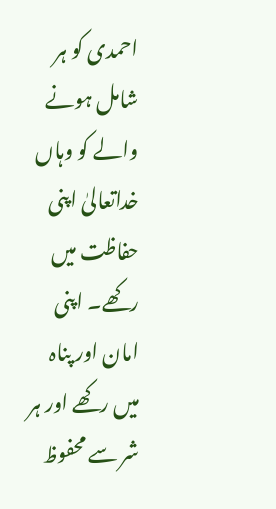احمدی کو ہر شامل ہونے والے کو وہاں خداتعالیٰ اپنی حفاظت میں رکھے۔ اپنی امان اور پناہ میں رکھے اور ہر شر سے محفوظ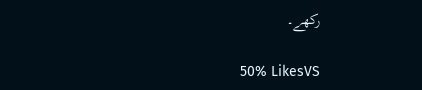رکھے۔

50% LikesVS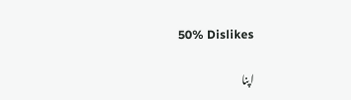50% Dislikes

اپنا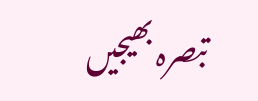تبصرہ بھیجیں